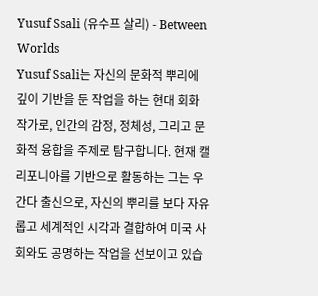Yusuf Ssali (유수프 살리) - Between Worlds
Yusuf Ssali는 자신의 문화적 뿌리에 깊이 기반을 둔 작업을 하는 현대 회화 작가로, 인간의 감정, 정체성, 그리고 문화적 융합을 주제로 탐구합니다. 현재 캘리포니아를 기반으로 활동하는 그는 우간다 출신으로, 자신의 뿌리를 보다 자유롭고 세계적인 시각과 결합하여 미국 사회와도 공명하는 작업을 선보이고 있습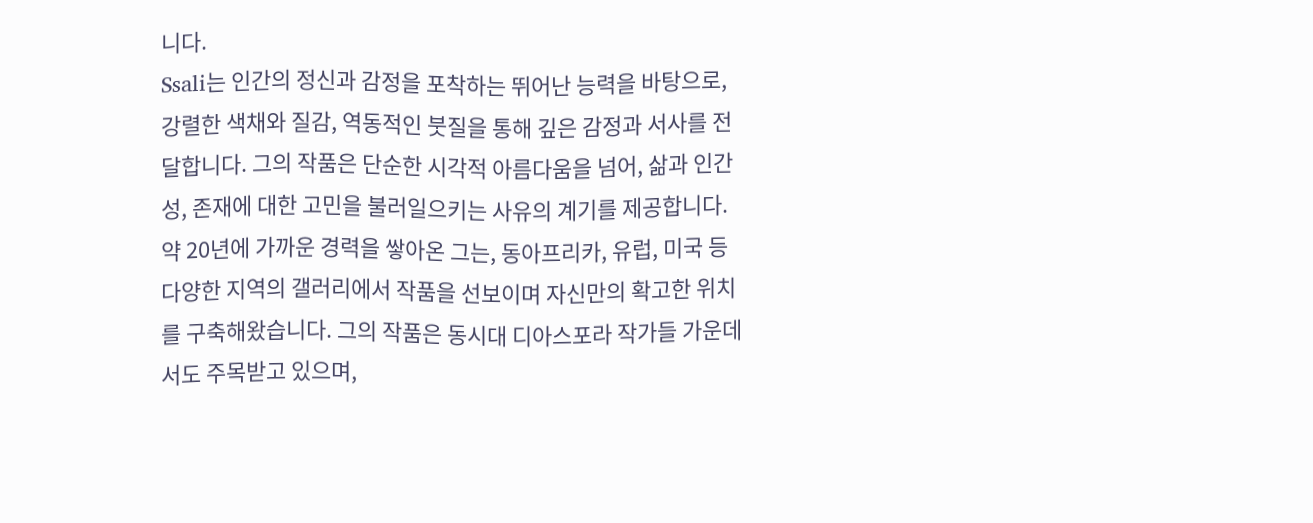니다.
Ssali는 인간의 정신과 감정을 포착하는 뛰어난 능력을 바탕으로, 강렬한 색채와 질감, 역동적인 붓질을 통해 깊은 감정과 서사를 전달합니다. 그의 작품은 단순한 시각적 아름다움을 넘어, 삶과 인간성, 존재에 대한 고민을 불러일으키는 사유의 계기를 제공합니다.
약 20년에 가까운 경력을 쌓아온 그는, 동아프리카, 유럽, 미국 등 다양한 지역의 갤러리에서 작품을 선보이며 자신만의 확고한 위치를 구축해왔습니다. 그의 작품은 동시대 디아스포라 작가들 가운데서도 주목받고 있으며,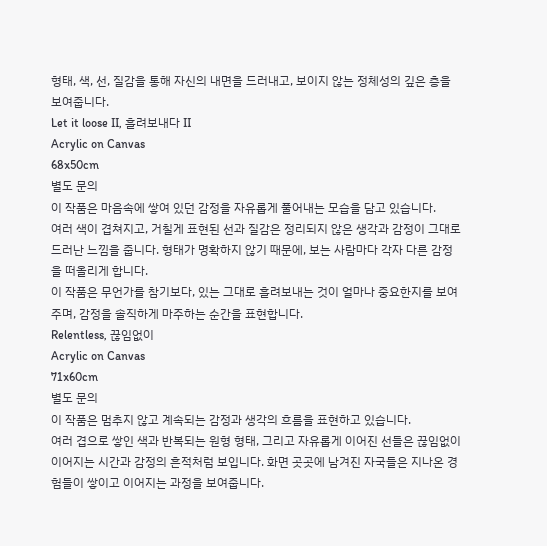형태, 색, 선, 질감을 통해 자신의 내면을 드러내고, 보이지 않는 정체성의 깊은 층을 보여줍니다.
Let it loose II, 흘려보내다 II
Acrylic on Canvas
68x50cm
별도 문의
이 작품은 마음속에 쌓여 있던 감정을 자유롭게 풀어내는 모습을 담고 있습니다.
여러 색이 겹쳐지고, 거칠게 표현된 선과 질감은 정리되지 않은 생각과 감정이 그대로 드러난 느낌을 줍니다. 형태가 명확하지 않기 때문에, 보는 사람마다 각자 다른 감정을 떠올리게 합니다.
이 작품은 무언가를 참기보다, 있는 그대로 흘려보내는 것이 얼마나 중요한지를 보여주며, 감정을 솔직하게 마주하는 순간을 표현합니다.
Relentless, 끊임없이
Acrylic on Canvas
71x60cm
별도 문의
이 작품은 멈추지 않고 계속되는 감정과 생각의 흐름을 표현하고 있습니다.
여러 겹으로 쌓인 색과 반복되는 원형 형태, 그리고 자유롭게 이어진 선들은 끊임없이 이어지는 시간과 감정의 흔적처럼 보입니다. 화면 곳곳에 남겨진 자국들은 지나온 경험들이 쌓이고 이어지는 과정을 보여줍니다.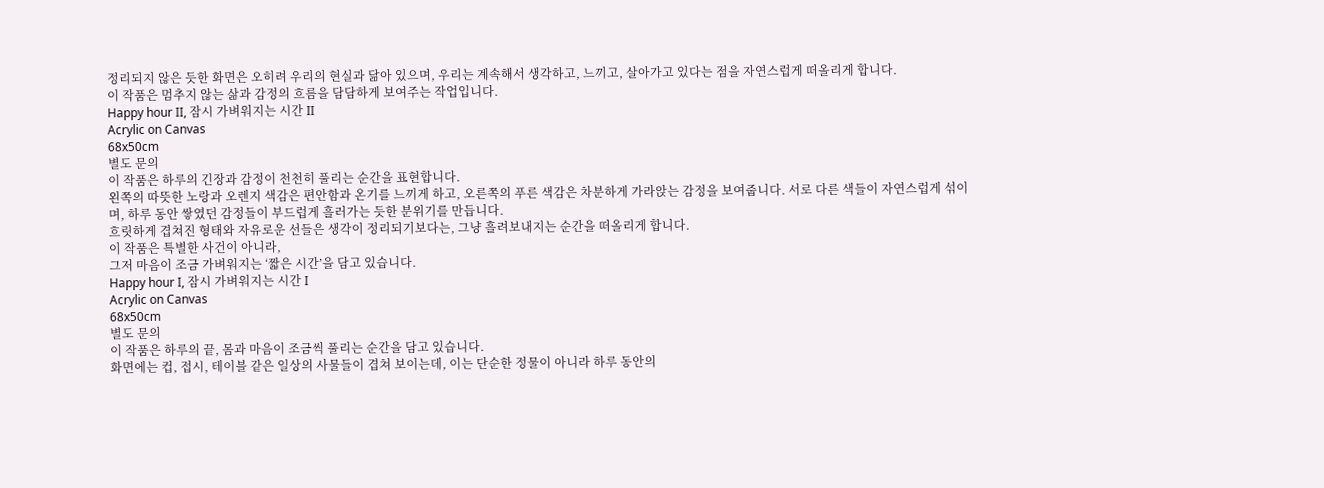정리되지 않은 듯한 화면은 오히려 우리의 현실과 닮아 있으며, 우리는 계속해서 생각하고, 느끼고, 살아가고 있다는 점을 자연스럽게 떠올리게 합니다.
이 작품은 멈추지 않는 삶과 감정의 흐름을 담담하게 보여주는 작업입니다.
Happy hour II, 잠시 가벼워지는 시간 II
Acrylic on Canvas
68x50cm
별도 문의
이 작품은 하루의 긴장과 감정이 천천히 풀리는 순간을 표현합니다.
왼쪽의 따뜻한 노랑과 오렌지 색감은 편안함과 온기를 느끼게 하고, 오른쪽의 푸른 색감은 차분하게 가라앉는 감정을 보여줍니다. 서로 다른 색들이 자연스럽게 섞이며, 하루 동안 쌓였던 감정들이 부드럽게 흘러가는 듯한 분위기를 만듭니다.
흐릿하게 겹쳐진 형태와 자유로운 선들은 생각이 정리되기보다는, 그냥 흘려보내지는 순간을 떠올리게 합니다.
이 작품은 특별한 사건이 아니라,
그저 마음이 조금 가벼워지는 ‘짧은 시간’을 담고 있습니다.
Happy hour I, 잠시 가벼워지는 시간 I
Acrylic on Canvas
68x50cm
별도 문의
이 작품은 하루의 끝, 몸과 마음이 조금씩 풀리는 순간을 담고 있습니다.
화면에는 컵, 접시, 테이블 같은 일상의 사물들이 겹쳐 보이는데, 이는 단순한 정물이 아니라 하루 동안의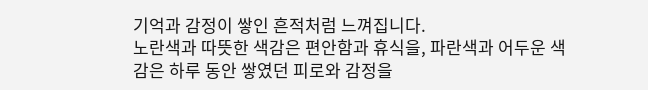기억과 감정이 쌓인 흔적처럼 느껴집니다.
노란색과 따뜻한 색감은 편안함과 휴식을, 파란색과 어두운 색감은 하루 동안 쌓였던 피로와 감정을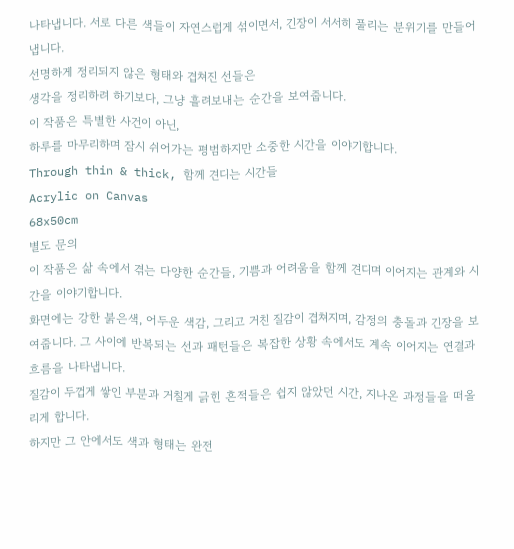나타냅니다. 서로 다른 색들이 자연스럽게 섞이면서, 긴장이 서서히 풀리는 분위기를 만들어냅니다.
선명하게 정리되지 않은 형태와 겹쳐진 선들은
생각을 정리하려 하기보다, 그냥 흘려보내는 순간을 보여줍니다.
이 작품은 특별한 사건이 아닌,
하루를 마무리하며 잠시 쉬어가는 평범하지만 소중한 시간을 이야기합니다.
Through thin & thick, 함께 견디는 시간들
Acrylic on Canvas
68x50cm
별도 문의
이 작품은 삶 속에서 겪는 다양한 순간들, 기쁨과 어려움을 함께 견디며 이어지는 관계와 시간을 이야기합니다.
화면에는 강한 붉은색, 어두운 색감, 그리고 거친 질감이 겹쳐지며, 감정의 충돌과 긴장을 보여줍니다. 그 사이에 반복되는 선과 패턴들은 복잡한 상황 속에서도 계속 이어지는 연결과 흐름을 나타냅니다.
질감이 두껍게 쌓인 부분과 거칠게 긁힌 흔적들은 쉽지 않았던 시간, 지나온 과정들을 떠올리게 합니다.
하지만 그 안에서도 색과 형태는 완전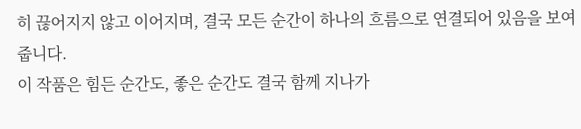히 끊어지지 않고 이어지며, 결국 모든 순간이 하나의 흐름으로 연결되어 있음을 보여줍니다.
이 작품은 힘든 순간도, 좋은 순간도 결국 함께 지나가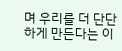며 우리를 더 단단하게 만든다는 이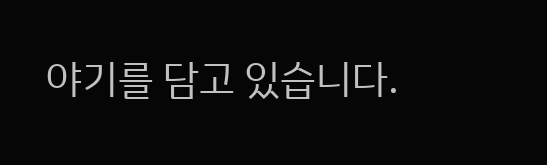야기를 담고 있습니다.